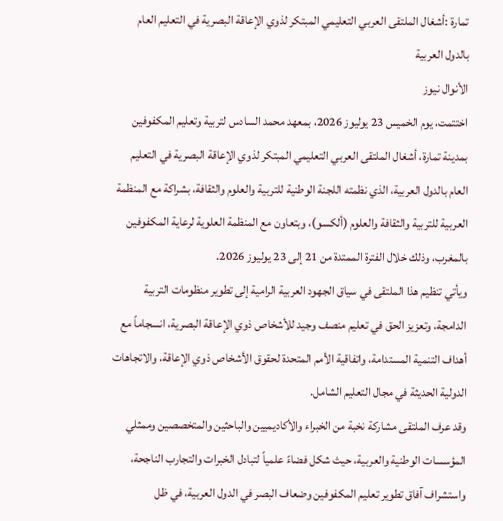تمارة :أشغال الملتقى العربي التعليمي المبتكر لذوي الإعاقة البصرية في التعليم العام بالدول العربية
الأنوال نيوز
اختتمت، يوم الخميس 23 يوليوز 2026، بمعهد محمد السادس لتربية وتعليم المكفوفين بمدينة تمارة، أشغال الملتقى العربي التعليمي المبتكر لذوي الإعاقة البصرية في التعليم العام بالدول العربية، الذي نظمته اللجنة الوطنية للتربية والعلوم والثقافة، بشراكة مع المنظمة العربية للتربية والثقافة والعلوم (ألكسو)، وبتعاون مع المنظمة العلوية لرعاية المكفوفين بالمغرب، وذلك خلال الفترة الممتدة من 21 إلى 23 يوليوز 2026.
ويأتي تنظيم هذا الملتقى في سياق الجهود العربية الرامية إلى تطوير منظومات التربية الدامجة، وتعزيز الحق في تعليم منصف وجيد للأشخاص ذوي الإعاقة البصرية، انسجاماً مع أهداف التنمية المستدامة، واتفاقية الأمم المتحدة لحقوق الأشخاص ذوي الإعاقة، والاتجاهات الدولية الحديثة في مجال التعليم الشامل.
وقد عرف الملتقى مشاركة نخبة من الخبراء والأكاديميين والباحثين والمتخصصين وممثلي المؤسسات الوطنية والعربية، حيث شكل فضاءً علمياً لتبادل الخبرات والتجارب الناجحة، واستشراف آفاق تطوير تعليم المكفوفين وضعاف البصر في الدول العربية، في ظل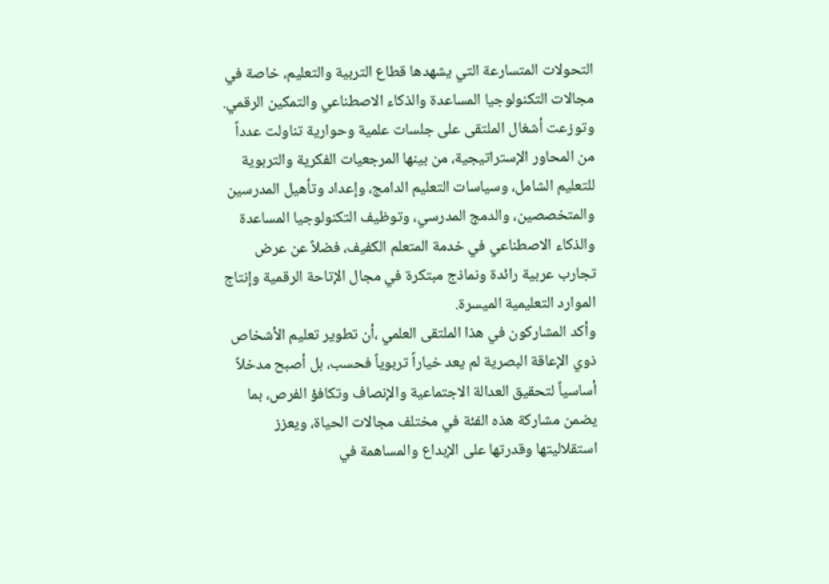التحولات المتسارعة التي يشهدها قطاع التربية والتعليم، خاصة في مجالات التكنولوجيا المساعدة والذكاء الاصطناعي والتمكين الرقمي.
وتوزعت أشغال الملتقى على جلسات علمية وحوارية تناولت عدداً من المحاور الإستراتيجية، من بينها المرجعيات الفكرية والتربوية للتعليم الشامل، وسياسات التعليم الدامج، وإعداد وتأهيل المدرسين والمتخصصين، والدمج المدرسي، وتوظيف التكنولوجيا المساعدة والذكاء الاصطناعي في خدمة المتعلم الكفيف، فضلاً عن عرض تجارب عربية رائدة ونماذج مبتكرة في مجال الإتاحة الرقمية وإنتاج الموارد التعليمية الميسرة.
وأكد المشاركون في هذا الملتقى العلمي ،أن تطوير تعليم الأشخاص ذوي الإعاقة البصرية لم يعد خياراً تربوياً فحسب، بل أصبح مدخلاً أساسياً لتحقيق العدالة الاجتماعية والإنصاف وتكافؤ الفرص، بما يضمن مشاركة هذه الفئة في مختلف مجالات الحياة، ويعزز استقلاليتها وقدرتها على الإبداع والمساهمة في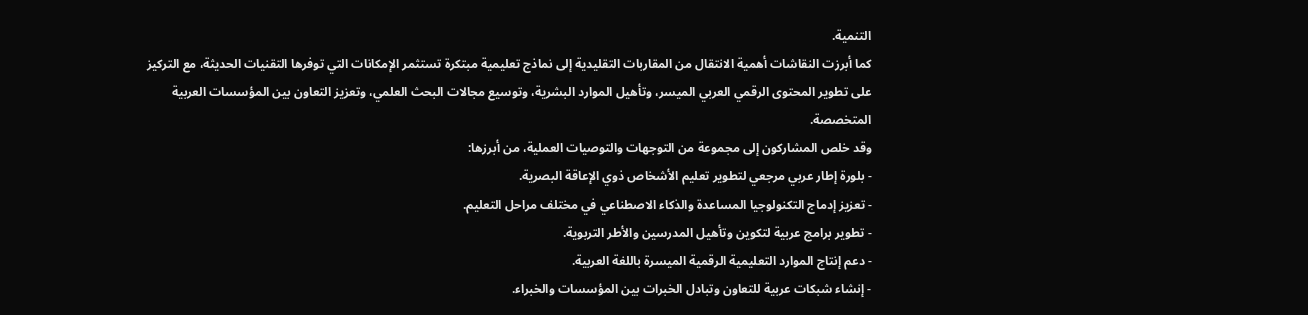التنمية.
كما أبرزت النقاشات أهمية الانتقال من المقاربات التقليدية إلى نماذج تعليمية مبتكرة تستثمر الإمكانات التي توفرها التقنيات الحديثة، مع التركيز على تطوير المحتوى الرقمي العربي الميسر، وتأهيل الموارد البشرية، وتوسيع مجالات البحث العلمي، وتعزيز التعاون بين المؤسسات العربية المتخصصة.
وقد خلص المشاركون إلى مجموعة من التوجهات والتوصيات العملية، من أبرزها:
- بلورة إطار عربي مرجعي لتطوير تعليم الأشخاص ذوي الإعاقة البصرية.
- تعزيز إدماج التكنولوجيا المساعدة والذكاء الاصطناعي في مختلف مراحل التعليم.
- تطوير برامج عربية لتكوين وتأهيل المدرسين والأطر التربوية.
- دعم إنتاج الموارد التعليمية الرقمية الميسرة باللغة العربية.
- إنشاء شبكات عربية للتعاون وتبادل الخبرات بين المؤسسات والخبراء.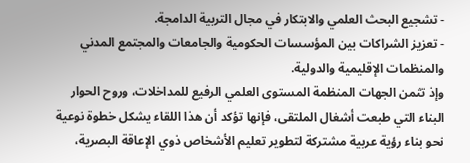- تشجيع البحث العلمي والابتكار في مجال التربية الدامجة.
- تعزيز الشراكات بين المؤسسات الحكومية والجامعات والمجتمع المدني والمنظمات الإقليمية والدولية.
وإذ تثمن الجهات المنظمة المستوى العلمي الرفيع للمداخلات، وروح الحوار البناء التي طبعت أشغال الملتقى، فإنها تؤكد أن هذا اللقاء يشكل خطوة نوعية نحو بناء رؤية عربية مشتركة لتطوير تعليم الأشخاص ذوي الإعاقة البصرية،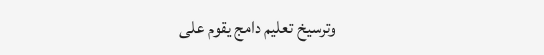وترسيخ تعليم دامج يقوم على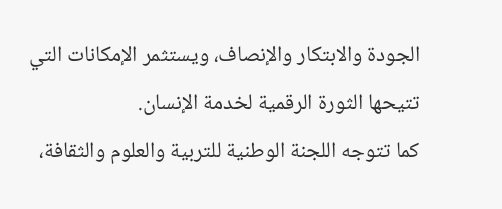الجودة والابتكار والإنصاف، ويستثمر الإمكانات التي تتيحها الثورة الرقمية لخدمة الإنسان.
كما تتوجه اللجنة الوطنية للتربية والعلوم والثقافة،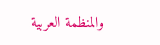والمنظمة العربية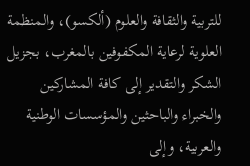للتربية والثقافة والعلوم (ألكسو)، والمنظمة العلوية لرعاية المكفوفين بالمغرب، بجزيل الشكر والتقدير إلى كافة المشاركين والخبراء والباحثين والمؤسسات الوطنية والعربية، وإلى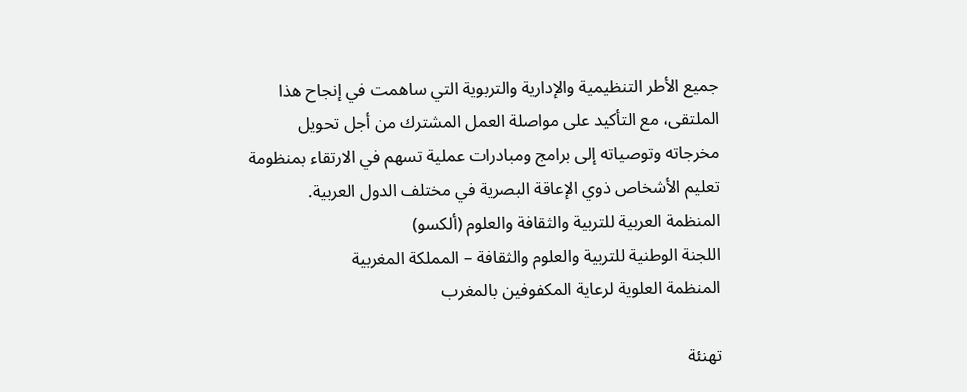جميع الأطر التنظيمية والإدارية والتربوية التي ساهمت في إنجاح هذا الملتقى، مع التأكيد على مواصلة العمل المشترك من أجل تحويل مخرجاته وتوصياته إلى برامج ومبادرات عملية تسهم في الارتقاء بمنظومة تعليم الأشخاص ذوي الإعاقة البصرية في مختلف الدول العربية.
المنظمة العربية للتربية والثقافة والعلوم (ألكسو)
اللجنة الوطنية للتربية والعلوم والثقافة – المملكة المغربية
المنظمة العلوية لرعاية المكفوفين بالمغرب

تهنئة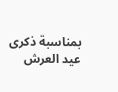بمناسبة ذكرى عيد العرش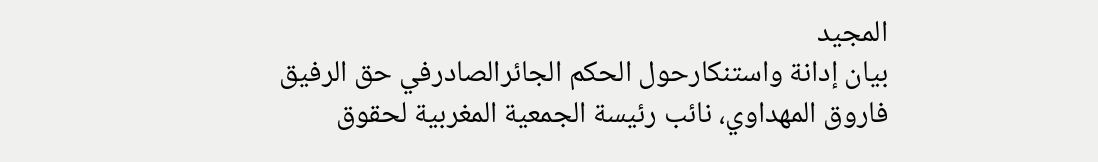المجيد
بيان إدانة واستنكارحول الحكم الجائرالصادرفي حق الرفيق فاروق المهداوي، نائب رئيسة الجمعية المغربية لحقوق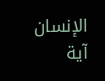الإنسان
آية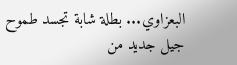البعزاوي... بطلة شابة تجسد طموح جيل جديد من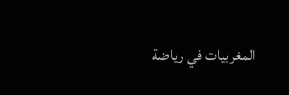المغربيات في رياضة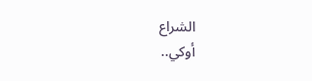الشراع
أوكي..